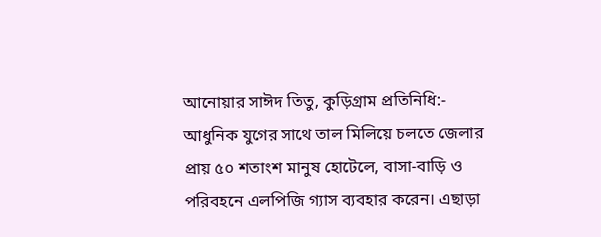আনোয়ার সাঈদ তিতু, কুড়িগ্রাম প্রতিনিধি:-
আধুনিক যুগের সাথে তাল মিলিয়ে চলতে জেলার প্রায় ৫০ শতাংশ মানুষ হোটেলে, বাসা-বাড়ি ও পরিবহনে এলপিজি গ্যাস ব্যবহার করেন। এছাড়া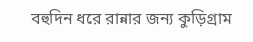বহুদিন ধরে রান্নার জন্য কুড়িগ্রাম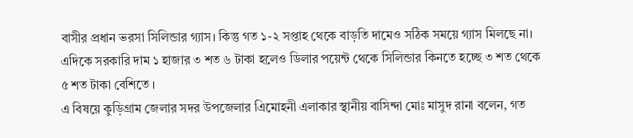বাসীর প্রধান ভরসা সিলিন্ডার গ্যাস। কিন্তু গত ১-২ সপ্তাহ থেকে বাড়তি দামেও সঠিক সময়ে গ্যাস মিলছে না। এদিকে সরকারি দাম ১ হাজার ৩ শত ৬ টাকা হলেও ডিলার পয়েন্ট থেকে সিলিন্ডার কিনতে হচ্ছে ৩ শত থেকে ৫ শত টাকা বেশিতে ।
এ বিষয়ে কুড়িগ্রাম জেলার সদর উপজেলার এিমোহনী এলাকার স্থানীয় বাসিন্দা মোঃ মাসুদ রানা বলেন, গত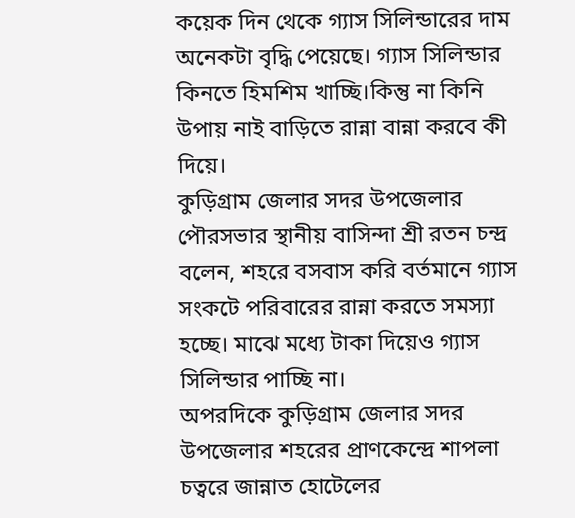কয়েক দিন থেকে গ্যাস সিলিন্ডারের দাম অনেকটা বৃদ্ধি পেয়েছে। গ্যাস সিলিন্ডার কিনতে হিমশিম খাচ্ছি।কিন্তু না কিনি উপায় নাই বাড়িতে রান্না বান্না করবে কী দিয়ে।
কুড়িগ্রাম জেলার সদর উপজেলার পৌরসভার স্থানীয় বাসিন্দা শ্রী রতন চন্দ্র বলেন, শহরে বসবাস করি বর্তমানে গ্যাস সংকটে পরিবারের রান্না করতে সমস্যা হচ্ছে। মাঝে মধ্যে টাকা দিয়েও গ্যাস সিলিন্ডার পাচ্ছি না।
অপরদিকে কুড়িগ্রাম জেলার সদর উপজেলার শহরের প্রাণকেন্দ্রে শাপলা চত্বরে জান্নাত হোটেলের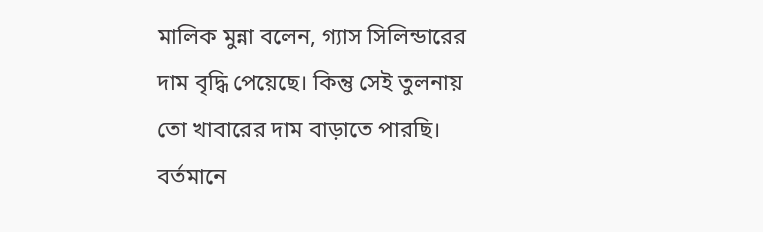মালিক মুন্না বলেন, গ্যাস সিলিন্ডারের দাম বৃদ্ধি পেয়েছে। কিন্তু সেই তুলনায় তো খাবারের দাম বাড়াতে পারছি। বর্তমানে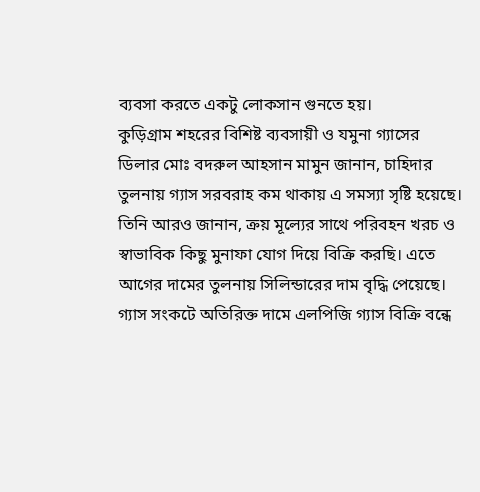ব্যবসা করতে একটু লোকসান গুনতে হয়।
কুড়িগ্রাম শহরের বিশিষ্ট ব্যবসায়ী ও যমুনা গ্যাসের ডিলার মোঃ বদরুল আহসান মামুন জানান, চাহিদার তুলনায় গ্যাস সরবরাহ কম থাকায় এ সমস্যা সৃষ্টি হয়েছে।
তিনি আরও জানান, ক্রয় মূল্যের সাথে পরিবহন খরচ ও স্বাভাবিক কিছু মুনাফা যোগ দিয়ে বিক্রি করছি। এতে আগের দামের তুলনায় সিলিন্ডারের দাম বৃদ্ধি পেয়েছে।
গ্যাস সংকটে অতিরিক্ত দামে এলপিজি গ্যাস বিক্রি বন্ধে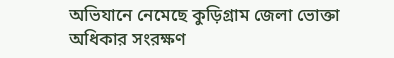অভিযানে নেমেছে কুড়িগ্রাম জেলা ভোক্তা অধিকার সংরক্ষণ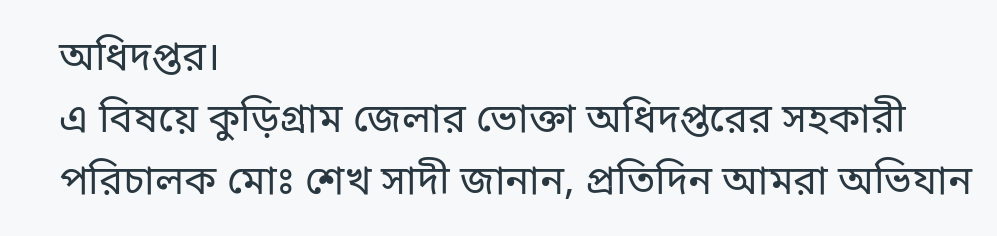অধিদপ্তর।
এ বিষয়ে কুড়িগ্রাম জেলার ভোক্তা অধিদপ্তরের সহকারী পরিচালক মোঃ শেখ সাদী জানান, প্রতিদিন আমরা অভিযান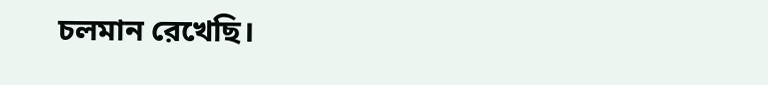চলমান রেখেছি।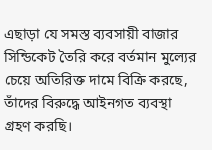এছাড়া যে সমস্ত ব্যবসায়ী বাজার সিন্ডিকেট তৈরি করে বর্তমান মুল্যের চেয়ে অতিরিক্ত দামে বিক্রি করছে, তাঁদের বিরুদ্ধে আইনগত ব্যবস্থা গ্রহণ করছি।